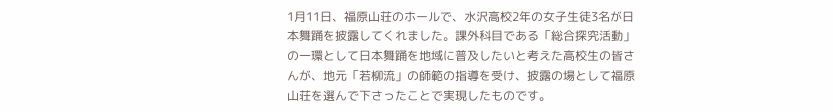1月11日、福原山荘のホールで、水沢高校2年の女子生徒3名が日本舞踊を披露してくれました。課外科目である「総合探究活動」の一環として日本舞踊を地域に普及したいと考えた高校生の皆さんが、地元「若柳流」の師範の指導を受け、披露の場として福原山荘を選んで下さったことで実現したものです。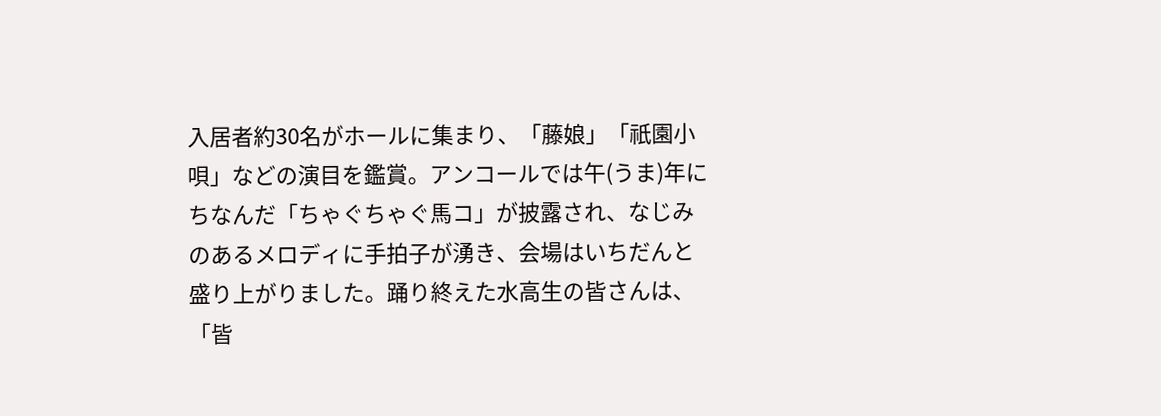入居者約30名がホールに集まり、「藤娘」「祇園小唄」などの演目を鑑賞。アンコールでは午(うま)年にちなんだ「ちゃぐちゃぐ馬コ」が披露され、なじみのあるメロディに手拍子が湧き、会場はいちだんと盛り上がりました。踊り終えた水高生の皆さんは、「皆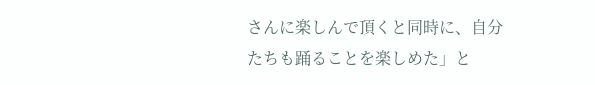さんに楽しんで頂くと同時に、自分たちも踊ることを楽しめた」と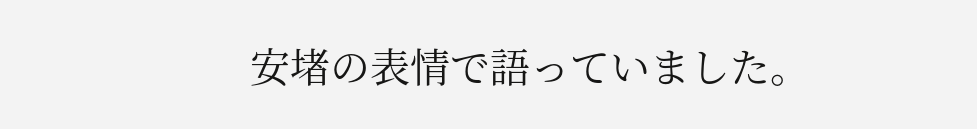安堵の表情で語っていました。